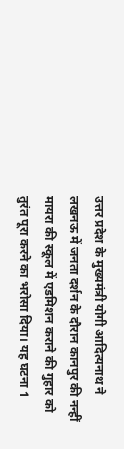उत्तर प्रदेश के मुख्यमंत्री योगी आदित्यनाथ ने लखनऊ में जनता दर्शन के दौरान कानपुर की नन्हीं मायरा की स्कूल में एडमिशन कराने की गुहार को तुरंत पूरा करने का भरोसा दिया। यह घटना 1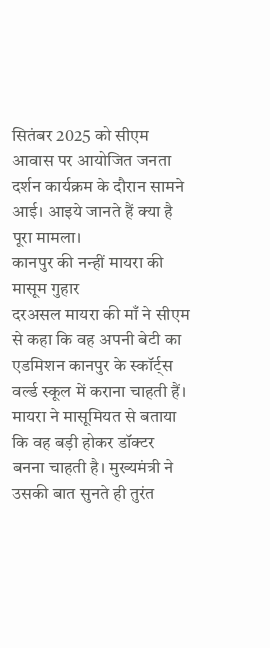सितंबर 2025 को सीएम आवास पर आयोजित जनता दर्शन कार्यक्रम के दौरान सामने आई। आइये जानते हैं क्या है पूरा मामला।
कानपुर की नन्हीं मायरा की मासूम गुहार
दरअसल मायरा की माँ ने सीएम से कहा कि वह अपनी बेटी का एडमिशन कानपुर के स्कॉर्ट्स वर्ल्ड स्कूल में कराना चाहती हैं। मायरा ने मासूमियत से बताया कि वह बड़ी होकर डॉक्टर बनना चाहती है। मुख्यमंत्री ने उसकी बात सुनते ही तुरंत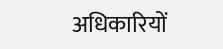अधिकारियों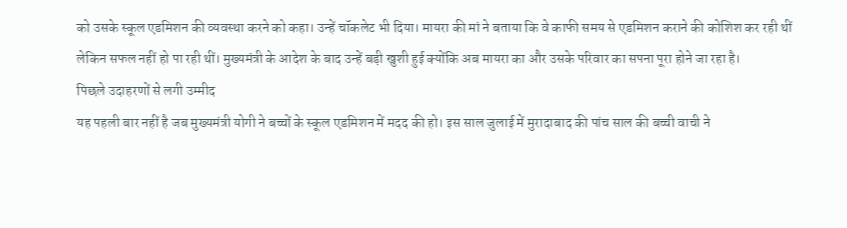को उसके स्कूल एडमिशन की व्यवस्था करने को कहा। उन्हें चॉकलेट भी दिया। मायरा की मां ने बताया कि वे काफी समय से एडमिशन कराने की कोशिश कर रही थीं लेकिन सफल नहीं हो पा रही थीं। मुख्यमंत्री के आदेश के बाद उन्हें बड़ी खुशी हुई क्योंकि अब मायरा का और उसके परिवार का सपना पूरा होने जा रहा है।
पिछले उदाहरणों से लगी उम्मीद
यह पहली बार नहीं है जब मुख्यमंत्री योगी ने बच्चों के स्कूल एडमिशन में मदद की हो। इस साल जुलाई में मुरादाबाद की पांच साल की बच्ची वाची ने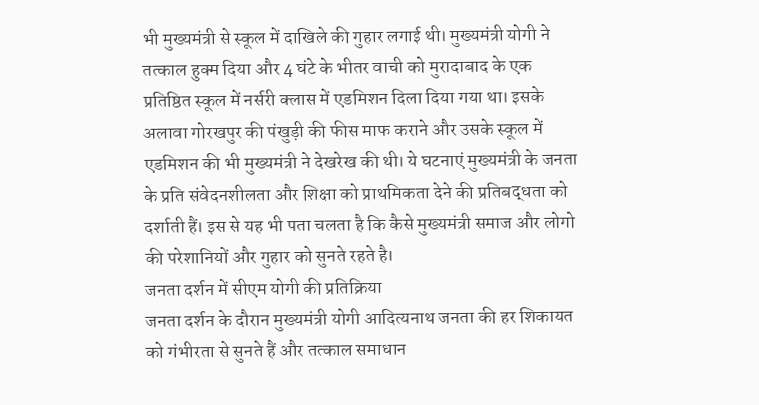भी मुख्यमंत्री से स्कूल में दाखिले की गुहार लगाई थी। मुख्यमंत्री योगी ने तत्काल हुक्म दिया और 4 घंटे के भीतर वाची को मुरादाबाद के एक प्रतिष्ठित स्कूल में नर्सरी क्लास में एडमिशन दिला दिया गया था। इसके अलावा गोरखपुर की पंखुड़ी की फीस माफ कराने और उसके स्कूल में एडमिशन की भी मुख्यमंत्री ने देखरेख की थी। ये घटनाएं मुख्यमंत्री के जनता के प्रति संवेदनशीलता और शिक्षा को प्राथमिकता देने की प्रतिबद्धता को दर्शाती हैं। इस से यह भी पता चलता है कि कैसे मुख्यमंत्री समाज और लोगो की परेशानियों और गुहार को सुनते रहते है।
जनता दर्शन में सीएम योगी की प्रतिक्रिया
जनता दर्शन के दौरान मुख्यमंत्री योगी आदित्यनाथ जनता की हर शिकायत को गंभीरता से सुनते हैं और तत्काल समाधान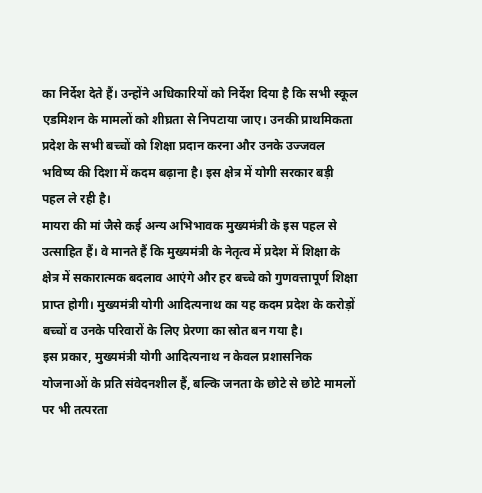का निर्देश देते हैं। उन्होंने अधिकारियों को निर्देश दिया है कि सभी स्कूल एडमिशन के मामलों को शीघ्रता से निपटाया जाए। उनकी प्राथमिकता प्रदेश के सभी बच्चों को शिक्षा प्रदान करना और उनके उज्जवल भविष्य की दिशा में कदम बढ़ाना है। इस क्षेत्र में योगी सरकार बड़ी पहल ले रही है।
मायरा की मां जैसे कई अन्य अभिभावक मुख्यमंत्री के इस पहल से उत्साहित हैं। वे मानते हैं कि मुख्यमंत्री के नेतृत्व में प्रदेश में शिक्षा के क्षेत्र में सकारात्मक बदलाव आएंगे और हर बच्चे को गुणवत्तापूर्ण शिक्षा प्राप्त होगी। मुख्यमंत्री योगी आदित्यनाथ का यह कदम प्रदेश के करोड़ों बच्चों व उनके परिवारों के लिए प्रेरणा का स्रोत बन गया है।
इस प्रकार, मुख्यमंत्री योगी आदित्यनाथ न केवल प्रशासनिक योजनाओं के प्रति संवेदनशील हैं, बल्कि जनता के छोटे से छोटे मामलों पर भी तत्परता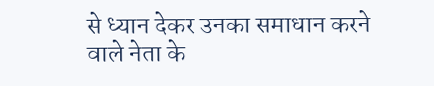से ध्यान देकर उनका समाधान करने वाले नेता के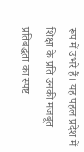रूप में उभरे हैं। यह पहल प्रदेश में शिक्षा के प्रति उनकी मजबूत प्रतिबद्धता का स्पष्ट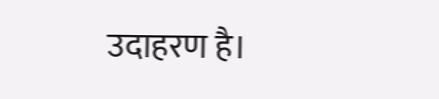उदाहरण है।